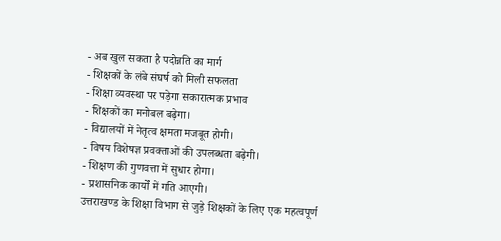- अब खुल सकता है पदोन्नति का मार्ग
- शिक्षकों के लंबे संघर्ष को मिली सफलता
- शिक्षा व्यवस्था पर पड़ेगा सकारात्मक प्रभाव
- शिक्षकों का मनोबल बढ़ेगा।
- विद्यालयों में नेतृत्व क्षमता मजबूत होगी।
- विषय विशेषज्ञ प्रवक्ताओं की उपलब्धता बढ़ेगी।
- शिक्षण की गुणवत्ता में सुधार होगा।
- प्रशासनिक कार्यों में गति आएगी।
उत्तराखण्ड के शिक्षा विभाग से जुड़े शिक्षकों के लिए एक महत्वपूर्ण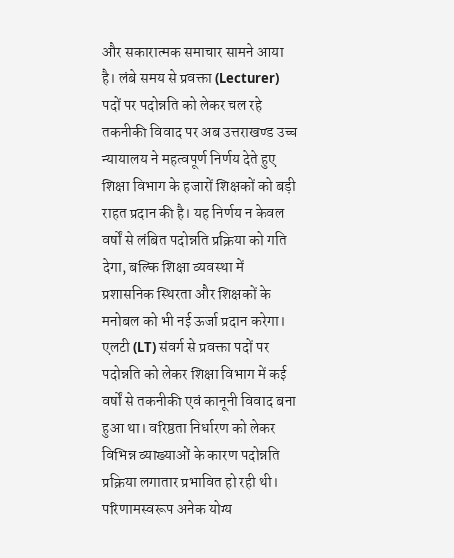और सकारात्मक समाचार सामने आया है। लंबे समय से प्रवक्ता (Lecturer) पदों पर पदोन्नति को लेकर चल रहे तकनीकी विवाद पर अब उत्तराखण्ड उच्च न्यायालय ने महत्वपूर्ण निर्णय देते हुए शिक्षा विभाग के हजारों शिक्षकों को बड़ी राहत प्रदान की है। यह निर्णय न केवल वर्षों से लंबित पदोन्नति प्रक्रिया को गति देगा, बल्कि शिक्षा व्यवस्था में प्रशासनिक स्थिरता और शिक्षकों के मनोबल को भी नई ऊर्जा प्रदान करेगा।
एलटी (LT) संवर्ग से प्रवक्ता पदों पर पदोन्नति को लेकर शिक्षा विभाग में कई वर्षों से तकनीकी एवं कानूनी विवाद बना हुआ था। वरिष्ठता निर्धारण को लेकर विभिन्न व्याख्याओं के कारण पदोन्नति प्रक्रिया लगातार प्रभावित हो रही थी। परिणामस्वरूप अनेक योग्य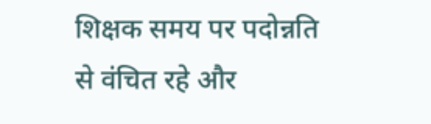शिक्षक समय पर पदोन्नति से वंचित रहे और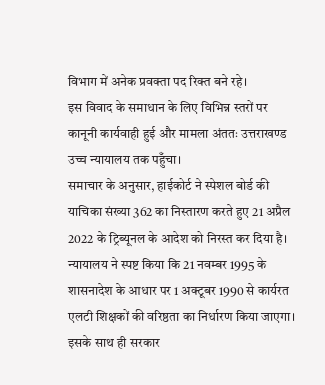विभाग में अनेक प्रवक्ता पद रिक्त बने रहे।
इस विवाद के समाधान के लिए विभिन्न स्तरों पर कानूनी कार्यवाही हुई और मामला अंततः उत्तराखण्ड उच्च न्यायालय तक पहुँचा।
समाचार के अनुसार, हाईकोर्ट ने स्पेशल बोर्ड की याचिका संख्या 362 का निस्तारण करते हुए 21 अप्रैल 2022 के ट्रिब्यूनल के आदेश को निरस्त कर दिया है।
न्यायालय ने स्पष्ट किया कि 21 नवम्बर 1995 के शासनादेश के आधार पर 1 अक्टूबर 1990 से कार्यरत एलटी शिक्षकों की वरिष्ठता का निर्धारण किया जाएगा। इसके साथ ही सरकार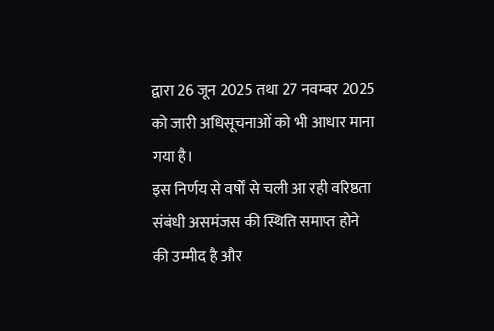द्वारा 26 जून 2025 तथा 27 नवम्बर 2025 को जारी अधिसूचनाओं को भी आधार माना गया है।
इस निर्णय से वर्षों से चली आ रही वरिष्ठता संबंधी असमंजस की स्थिति समाप्त होने की उम्मीद है और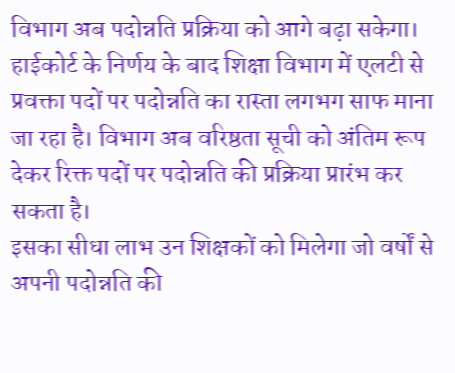विभाग अब पदोन्नति प्रक्रिया को आगे बढ़ा सकेगा।
हाईकोर्ट के निर्णय के बाद शिक्षा विभाग में एलटी से प्रवक्ता पदों पर पदोन्नति का रास्ता लगभग साफ माना जा रहा है। विभाग अब वरिष्ठता सूची को अंतिम रूप देकर रिक्त पदों पर पदोन्नति की प्रक्रिया प्रारंभ कर सकता है।
इसका सीधा लाभ उन शिक्षकों को मिलेगा जो वर्षों से अपनी पदोन्नति की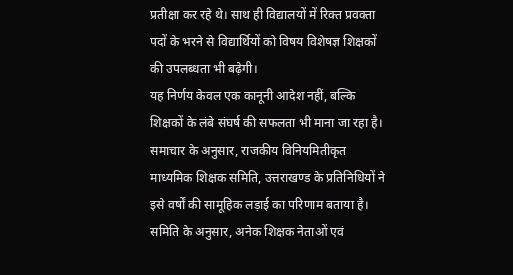प्रतीक्षा कर रहे थे। साथ ही विद्यालयों में रिक्त प्रवक्ता पदों के भरने से विद्यार्थियों को विषय विशेषज्ञ शिक्षकों की उपलब्धता भी बढ़ेगी।
यह निर्णय केवल एक कानूनी आदेश नहीं, बल्कि शिक्षकों के लंबे संघर्ष की सफलता भी माना जा रहा है। समाचार के अनुसार, राजकीय विनियमितीकृत माध्यमिक शिक्षक समिति, उत्तराखण्ड के प्रतिनिधियों ने इसे वर्षों की सामूहिक लड़ाई का परिणाम बताया है।
समिति के अनुसार, अनेक शिक्षक नेताओं एवं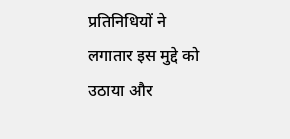प्रतिनिधियों ने लगातार इस मुद्दे को उठाया और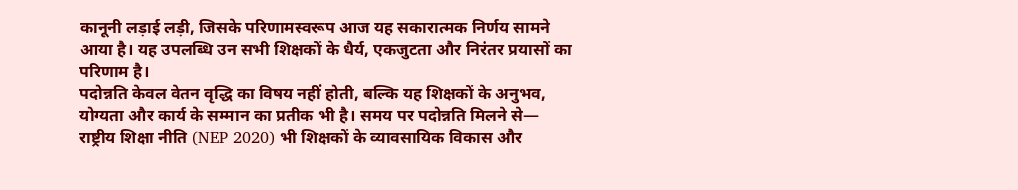कानूनी लड़ाई लड़ी, जिसके परिणामस्वरूप आज यह सकारात्मक निर्णय सामने आया है। यह उपलब्धि उन सभी शिक्षकों के धैर्य, एकजुटता और निरंतर प्रयासों का परिणाम है।
पदोन्नति केवल वेतन वृद्धि का विषय नहीं होती, बल्कि यह शिक्षकों के अनुभव, योग्यता और कार्य के सम्मान का प्रतीक भी है। समय पर पदोन्नति मिलने से—
राष्ट्रीय शिक्षा नीति (NEP 2020) भी शिक्षकों के व्यावसायिक विकास और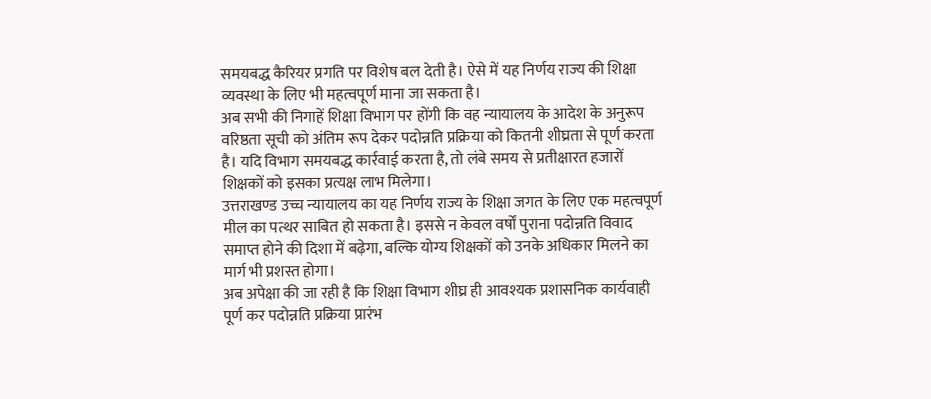समयबद्ध कैरियर प्रगति पर विशेष बल देती है। ऐसे में यह निर्णय राज्य की शिक्षा व्यवस्था के लिए भी महत्वपूर्ण माना जा सकता है।
अब सभी की निगाहें शिक्षा विभाग पर होंगी कि वह न्यायालय के आदेश के अनुरूप वरिष्ठता सूची को अंतिम रूप देकर पदोन्नति प्रक्रिया को कितनी शीघ्रता से पूर्ण करता है। यदि विभाग समयबद्ध कार्रवाई करता है, तो लंबे समय से प्रतीक्षारत हजारों शिक्षकों को इसका प्रत्यक्ष लाभ मिलेगा।
उत्तराखण्ड उच्च न्यायालय का यह निर्णय राज्य के शिक्षा जगत के लिए एक महत्वपूर्ण मील का पत्थर साबित हो सकता है। इससे न केवल वर्षों पुराना पदोन्नति विवाद समाप्त होने की दिशा में बढ़ेगा, बल्कि योग्य शिक्षकों को उनके अधिकार मिलने का मार्ग भी प्रशस्त होगा।
अब अपेक्षा की जा रही है कि शिक्षा विभाग शीघ्र ही आवश्यक प्रशासनिक कार्यवाही पूर्ण कर पदोन्नति प्रक्रिया प्रारंभ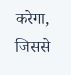करेगा, जिससे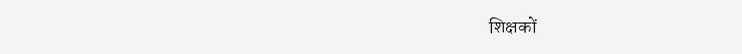शिक्षकों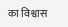का विश्वास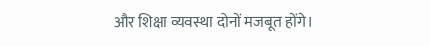और शिक्षा व्यवस्था दोनों मजबूत होंगे।